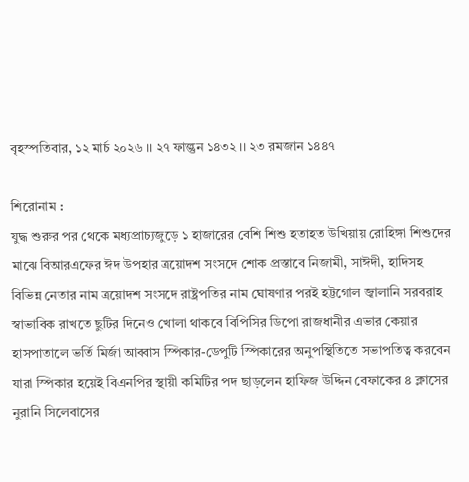বৃহস্পতিবার, ১২ মার্চ ২০২৬ ।। ২৭ ফাল্গুন ১৪৩২ ।। ২৩ রমজান ১৪৪৭

শিরোনাম :
যুদ্ধ শুরুর পর থেকে মধ্যপ্রাচ্যজুড়ে ১ হাজারের বেশি শিশু হতাহত উখিয়ায় রোহিঙ্গা শিশুদের মাঝে বিআরএফের ঈদ উপহার ত্রয়োদশ সংসদে শোক প্রস্তাবে নিজামী, সাঈদী, হাদিসহ বিভিন্ন নেতার নাম ত্রয়োদশ সংসদে রাষ্ট্রপতির নাম ঘোষণার পরই হট্টগোল জ্বালানি সরবরাহ স্বাভাবিক রাখতে ছুটির দিনেও খোলা থাকবে বিপিসির ডিপো রাজধানীর এভার কেয়ার হাসপাতালে ভর্তি মির্জা আব্বাস স্পিকার-ডেপুটি স্পিকারের অনুপস্থিতিতে সভাপতিত্ব করবেন যারা স্পিকার হয়েই বিএনপির স্থায়ী কমিটির পদ ছাড়লেন হাফিজ উদ্দিন বেফাকের ৪ ক্লাসের নুরানি সিলেবাসের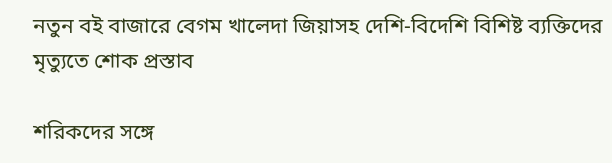নতুন বই বাজারে বেগম খালেদা জিয়াসহ দেশি-বিদেশি বিশিষ্ট ব্যক্তিদের মৃত্যুতে শোক প্রস্তাব

শরিকদের সঙ্গে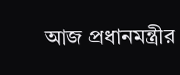আজ প্রধানমন্ত্রীর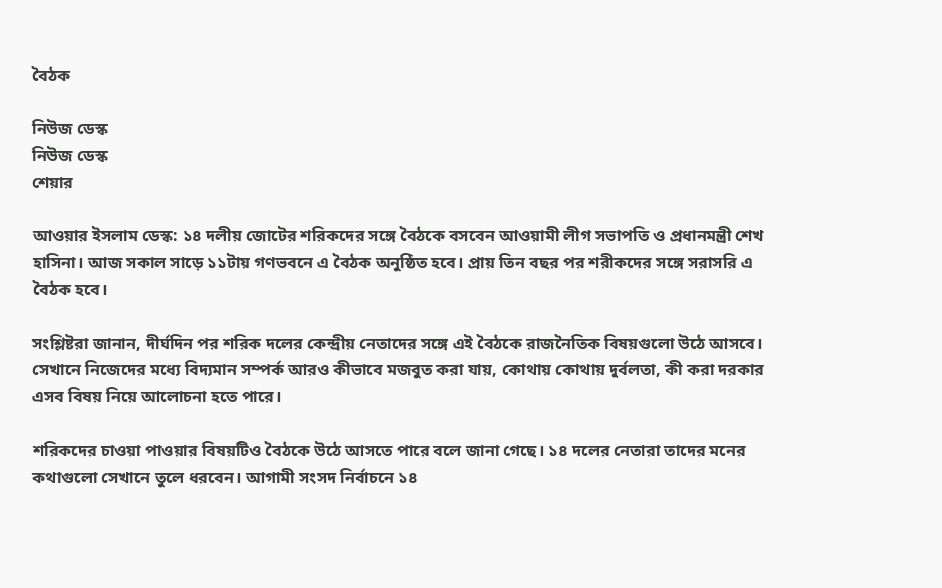বৈঠক

নিউজ ডেস্ক
নিউজ ডেস্ক
শেয়ার

আওয়ার ইসলাম ডেস্ক: ১৪ দলীয় জোটের শরিকদের সঙ্গে বৈঠকে বসবেন আওয়ামী লীগ সভাপতি ও প্রধানমন্ত্রী শেখ হাসিনা। আজ সকাল সাড়ে ১১টায় গণভবনে এ বৈঠক অনুষ্ঠিত হবে। প্রায় তিন বছর পর শরীকদের সঙ্গে সরাসরি এ বৈঠক হবে।

সংশ্লিষ্টরা জানান, দীর্ঘদিন পর শরিক দলের কেন্দ্রীয় নেতাদের সঙ্গে এই বৈঠকে রাজনৈতিক বিষয়গুলো উঠে আসবে। সেখানে নিজেদের মধ্যে বিদ্যমান সম্পর্ক আরও কীভাবে মজবুত করা যায়, কোথায় কোথায় দুর্বলতা, কী করা দরকার এসব বিষয় নিয়ে আলোচনা হতে পারে।

শরিকদের চাওয়া পাওয়ার বিষয়টিও বৈঠকে উঠে আসতে পারে বলে জানা গেছে। ১৪ দলের নেতারা তাদের মনের কথাগুলো সেখানে তুলে ধরবেন। আগামী সংসদ নির্বাচনে ১৪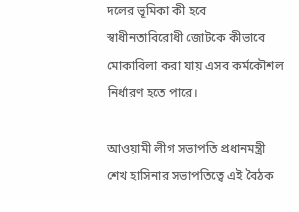দলের ভূমিকা কী হবে স্বাধীনতাবিরোধী জোটকে কীভাবে মোকাবিলা করা যায় এসব কর্মকৌশল নির্ধারণ হতে পারে।

আওয়ামী লীগ সভাপতি প্রধানমন্ত্রী শেখ হাসিনার সভাপতিত্বে এই বৈঠক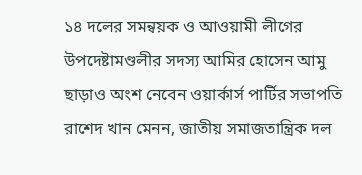১৪ দলের সমন্বয়ক ও আওয়ামী লীগের উপদেষ্টামণ্ডলীর সদস্য আমির হোসেন আমু ছাড়াও অংশ নেবেন ওয়ার্কার্স পার্টির সভাপতি রাশেদ খান মেনন, জাতীয় সমাজতান্ত্রিক দল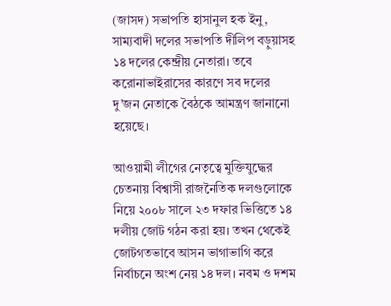(জাসদ) সভাপতি হাসানুল হক ইনু, সাম্যবাদী দলের সভাপতি দীলিপ বড়ুয়াসহ ১৪ দলের কেন্দ্রীয় নেতারা। তবে করোনাভাইরাসের কারণে সব দলের দু’জন নেতাকে বৈঠকে আমন্ত্রণ জানানো হয়েছে।

আওয়ামী লীগের নেতৃত্বে মুক্তিযুদ্ধের চেতনায় বিশ্বাসী রাজনৈতিক দলগুলোকে নিয়ে ২০০৮ সালে ২৩ দফার ভিত্তিতে ১৪ দলীয় জোট গঠন করা হয়। তখন থেকেই জোটগতভাবে আসন ভাগাভাগি করে নির্বাচনে অংশ নেয় ১৪ দল। নবম ও দশম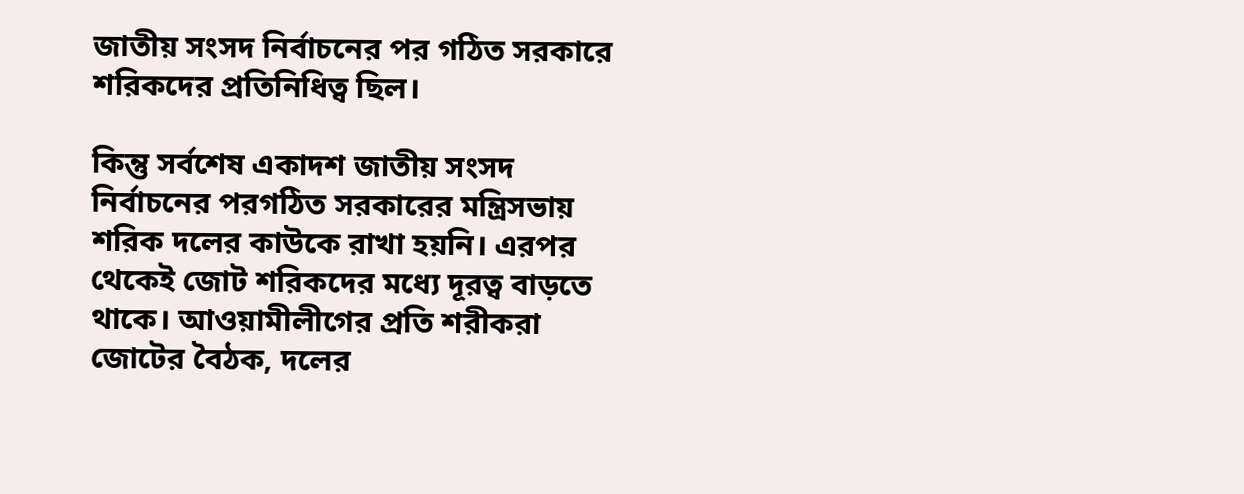জাতীয় সংসদ নির্বাচনের পর গঠিত সরকারে শরিকদের প্রতিনিধিত্ব ছিল।

কিন্তু সর্বশেষ একাদশ জাতীয় সংসদ নির্বাচনের পরগঠিত সরকারের মন্ত্রিসভায় শরিক দলের কাউকে রাখা হয়নি। এরপর থেকেই জোট শরিকদের মধ্যে দূরত্ব বাড়তে থাকে। আওয়ামীলীগের প্রতি শরীকরা জোটের বৈঠক, দলের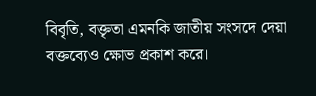বিবৃতি, বক্তৃতা এমনকি জাতীয় সংসদে দেয়া বক্তব্যেও ক্ষোভ প্রকাশ করে।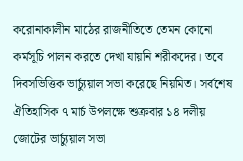করোনাকালীন মাঠের রাজনীতিতে তেমন কোনো কর্মসূচি পালন করতে দেখা যায়নি শরীকদের। তবে দিবসভিত্তিক ভার্চ্যুয়াল সভা করেছে নিয়মিত। সর্বশেষ ঐতিহাসিক ৭ মার্চ উপলক্ষে শুক্রবার ১৪ দলীয় জোটের ভার্চ্যুয়াল সভা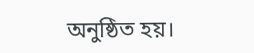অনুষ্ঠিত হয়।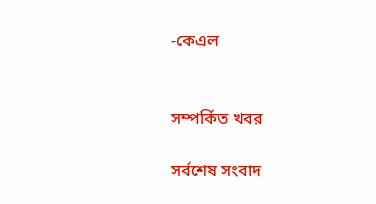-কেএল


সম্পর্কিত খবর

সর্বশেষ সংবাদ